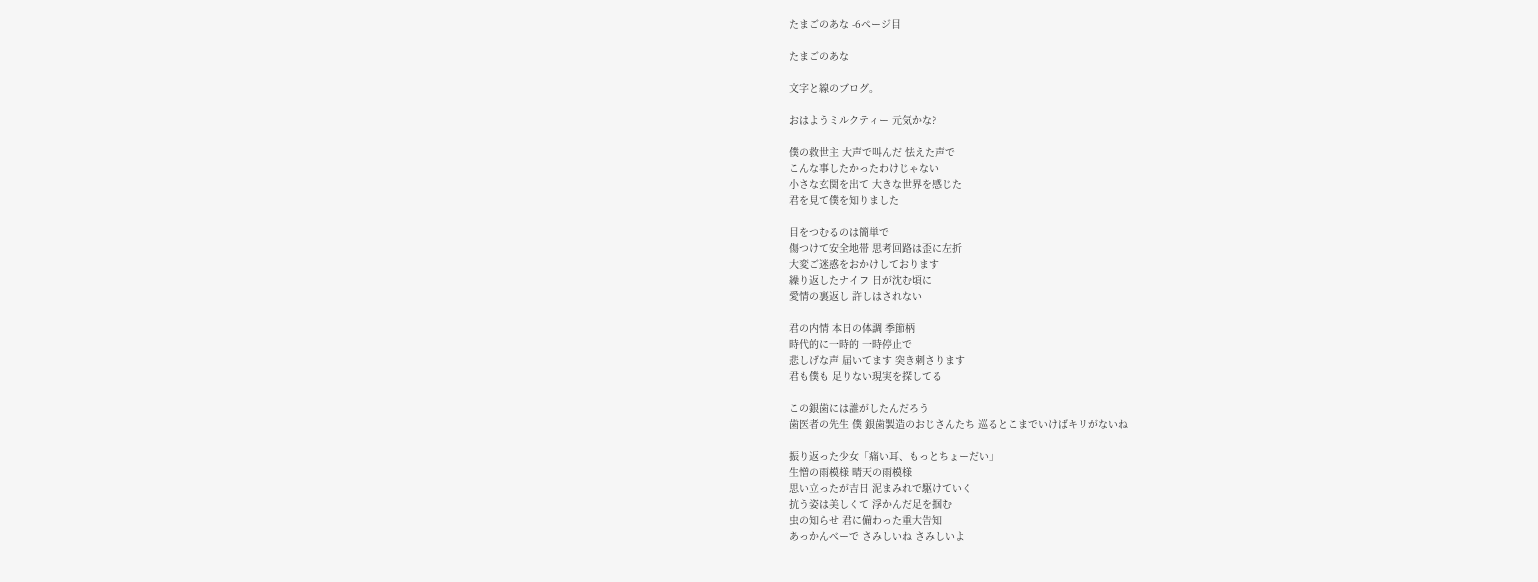たまごのあな -6ページ目

たまごのあな

文字と線のブログ。

おはようミルクティー 元気かな?

僕の救世主 大声で叫んだ 怯えた声で
こんな事したかったわけじゃない
小さな玄関を出て 大きな世界を感じた
君を見て僕を知りました

目をつむるのは簡単で
傷つけて安全地帯 思考回路は歪に左折
大変ご迷惑をおかけしております
繰り返したナイフ 日が沈む頃に
愛情の裏返し 許しはされない

君の内情 本日の体調 季節柄
時代的に一時的 一時停止で
悲しげな声 届いてます 突き刺さります
君も僕も 足りない現実を探してる

この銀歯には誰がしたんだろう
歯医者の先生 僕 銀歯製造のおじさんたち 巡るとこまでいけばキリがないね

振り返った少女「痛い耳、もっとちょーだい」
生憎の雨模様 晴天の雨模様
思い立ったが吉日 泥まみれで駆けていく
抗う姿は美しくて 浮かんだ足を掴む
虫の知らせ 君に備わった重大告知
あっかんべーで さみしいね さみしいよ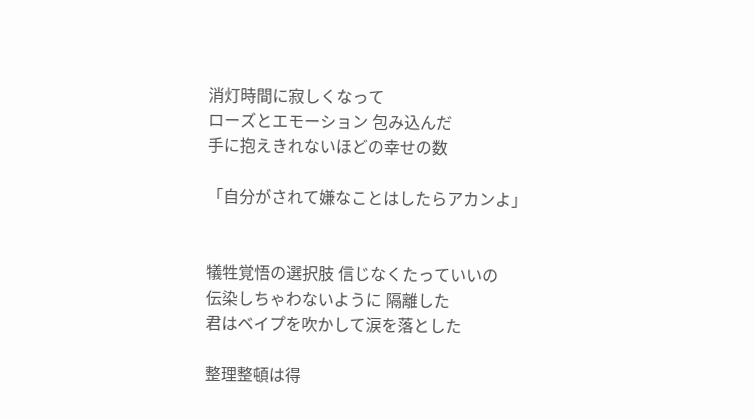消灯時間に寂しくなって
ローズとエモーション 包み込んだ
手に抱えきれないほどの幸せの数

「自分がされて嫌なことはしたらアカンよ」


犠牲覚悟の選択肢 信じなくたっていいの
伝染しちゃわないように 隔離した
君はベイプを吹かして涙を落とした

整理整頓は得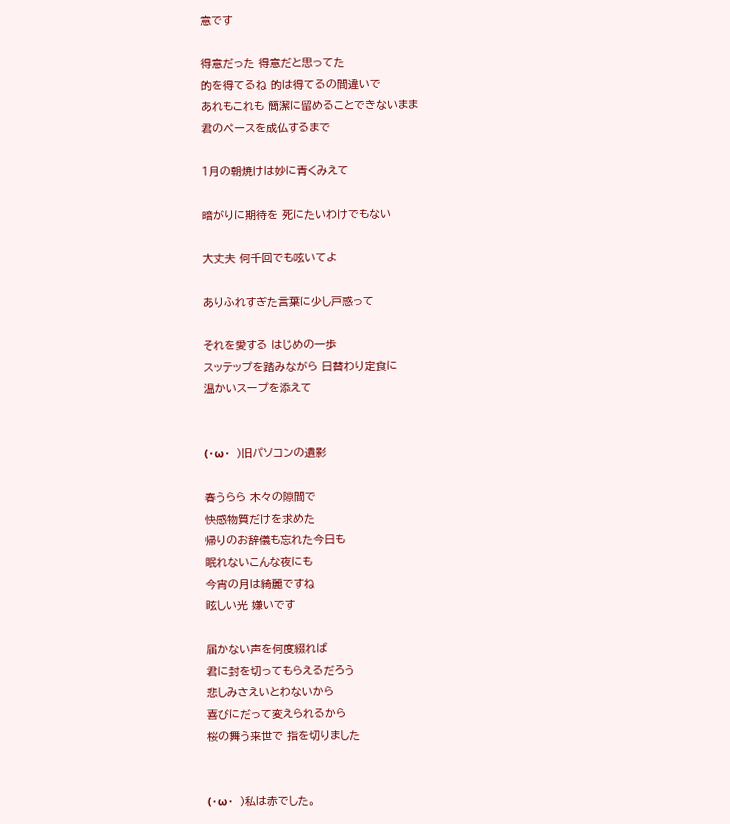意です

得意だった 得意だと思ってた
的を得てるね 的は得てるの間違いで
あれもこれも 簡潔に留めることできないまま
君のペースを成仏するまで

1月の朝焼けは妙に青くみえて

暗がりに期待を 死にたいわけでもない

大丈夫 何千回でも呟いてよ

ありふれすぎた言葉に少し戸惑って

それを愛する はじめの一歩
スッテップを踏みながら 日替わり定食に
温かいスープを添えて


(・ω・  )旧パソコンの遺影

春うらら 木々の隙間で
快感物質だけを求めた
帰りのお辞儀も忘れた今日も
眠れないこんな夜にも
今宵の月は綺麗ですね
眩しい光 嫌いです

届かない声を何度綴れば
君に封を切ってもらえるだろう
悲しみさえいとわないから
喜びにだって変えられるから
桜の舞う来世で 指を切りました


(・ω・  )私は赤でした。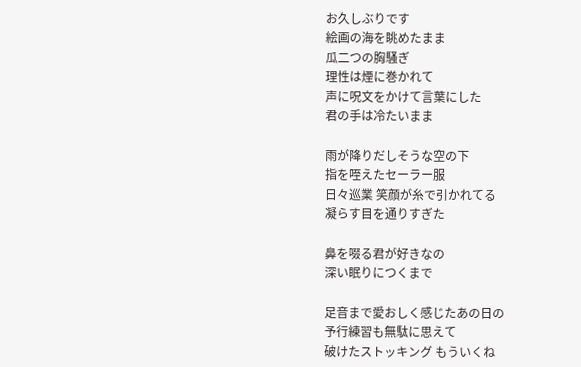お久しぶりです
絵画の海を眺めたまま
瓜二つの胸騒ぎ
理性は煙に巻かれて
声に呪文をかけて言葉にした
君の手は冷たいまま

雨が降りだしそうな空の下
指を咥えたセーラー服
日々巡業 笑顔が糸で引かれてる
凝らす目を通りすぎた

鼻を啜る君が好きなの
深い眠りにつくまで

足音まで愛おしく感じたあの日の
予行練習も無駄に思えて
破けたストッキング もういくね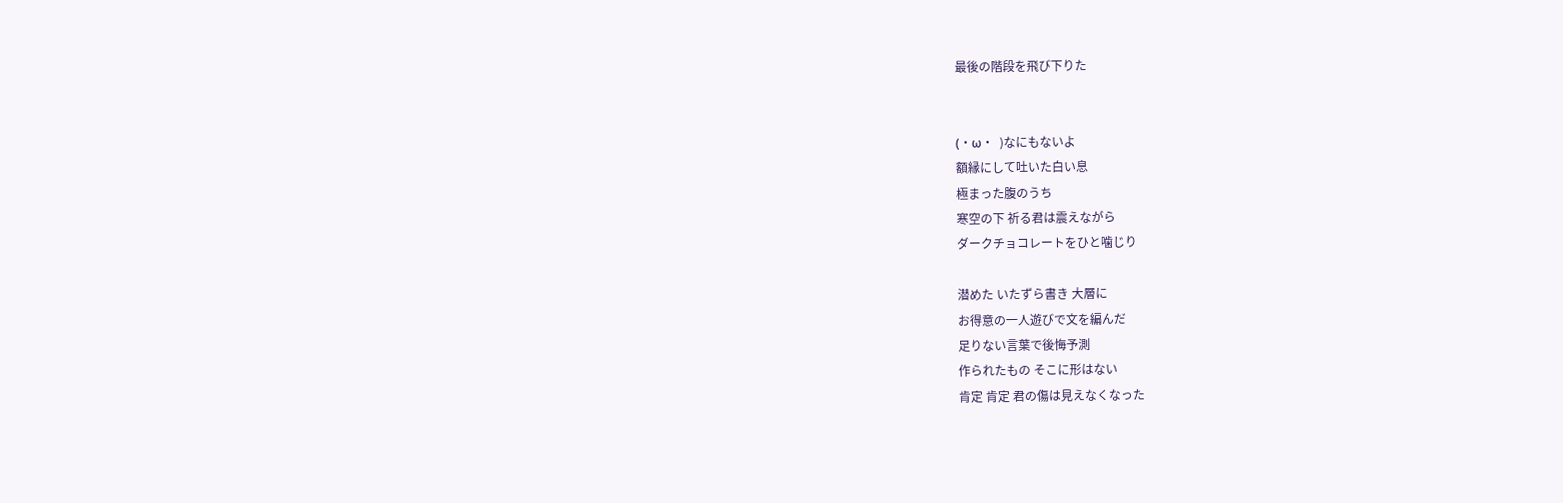最後の階段を飛び下りた


(・ω・  )なにもないよ
額縁にして吐いた白い息
極まった腹のうち
寒空の下 祈る君は震えながら
ダークチョコレートをひと噛じり

潜めた いたずら書き 大層に
お得意の一人遊びで文を編んだ
足りない言葉で後悔予測
作られたもの そこに形はない
肯定 肯定 君の傷は見えなくなった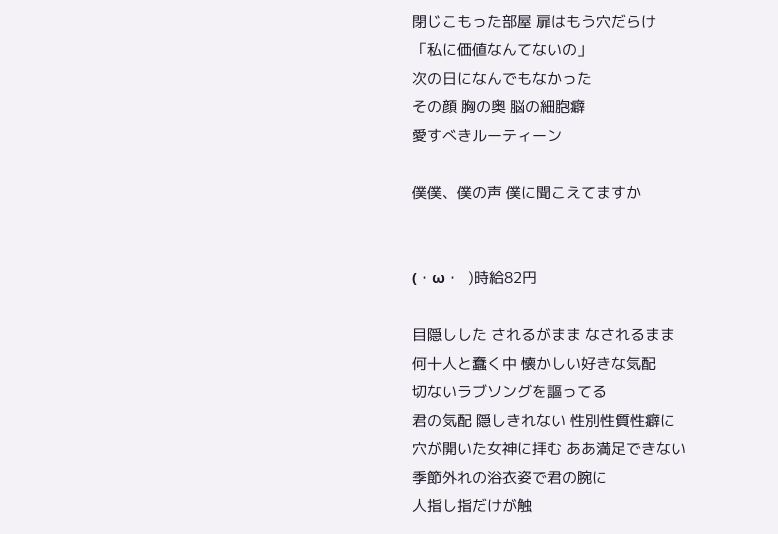閉じこもった部屋 扉はもう穴だらけ
「私に価値なんてないの」
次の日になんでもなかった
その顔 胸の奥 脳の細胞癖
愛すべきルーティーン

僕僕、僕の声 僕に聞こえてますか


(・ω・  )時給82円

目隠しした されるがまま なされるまま
何十人と蠢く中 懐かしい好きな気配
切ないラブソングを謳ってる
君の気配 隠しきれない 性別性質性癖に
穴が開いた女神に拝む ああ満足できない
季節外れの浴衣姿で君の腕に
人指し指だけが触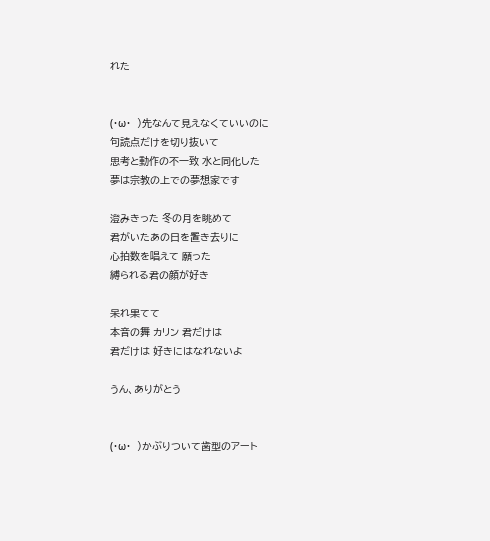れた


(・ω・  )先なんて見えなくていいのに
句読点だけを切り抜いて
思考と動作の不一致 水と同化した
夢は宗教の上での夢想家です

澄みきった 冬の月を眺めて
君がいたあの日を置き去りに
心拍数を唱えて 願った
縛られる君の顔が好き

呆れ果てて
本音の舞 カリン 君だけは
君だけは 好きにはなれないよ

うん、ありがとう


(・ω・  )かぶりついて歯型のアート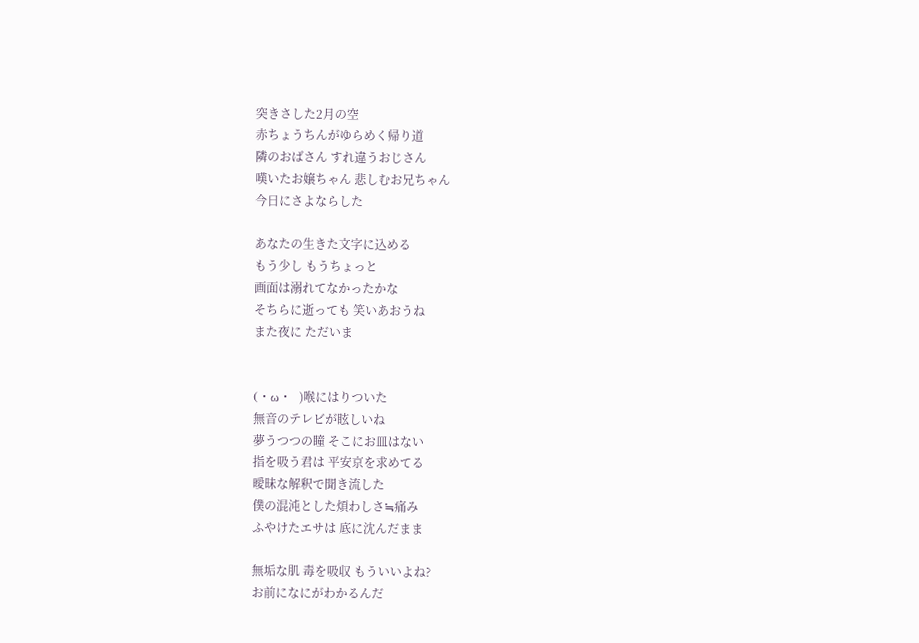突きさした2月の空
赤ちょうちんがゆらめく帰り道
隣のおばさん すれ違うおじさん
嘆いたお嬢ちゃん 悲しむお兄ちゃん
今日にさよならした

あなたの生きた文字に込める
もう少し もうちょっと
画面は溺れてなかったかな
そちらに逝っても 笑いあおうね
また夜に ただいま


(・ω・  )喉にはりついた
無音のテレビが眩しいね
夢うつつの瞳 そこにお皿はない
指を吸う君は 平安京を求めてる
曖昧な解釈で聞き流した
僕の混沌とした煩わしさ≒痛み
ふやけたエサは 底に沈んだまま

無垢な肌 毒を吸収 もういいよね?
お前になにがわかるんだ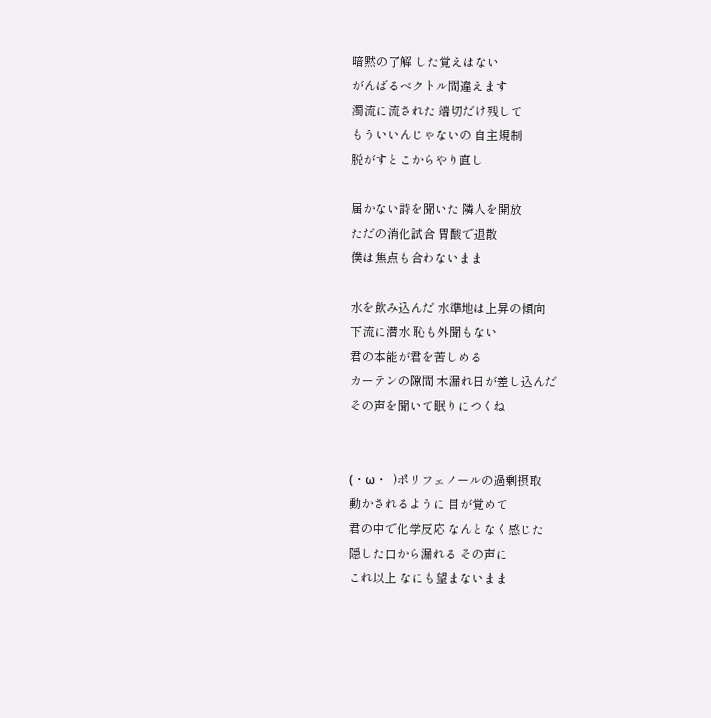暗黙の了解 した覚えはない
がんばるベクトル間違えます
濁流に流された 端切だけ残して
もういいんじゃないの 自主規制
脱がすとこからやり直し

届かない詩を聞いた 隣人を開放
ただの消化試合 胃酸で退散
僕は焦点も合わないまま

水を飲み込んだ 水準地は上昇の傾向
下流に潜水 恥も外聞もない
君の本能が君を苦しめる
カーテンの隙間 木漏れ日が差し込んだ
その声を聞いて眠りにつくね


(・ω・  )ポリフェノールの過剰摂取
動かされるように 目が覚めて
君の中で化学反応 なんとなく感じた
隠した口から漏れる その声に
これ以上 なにも望まないまま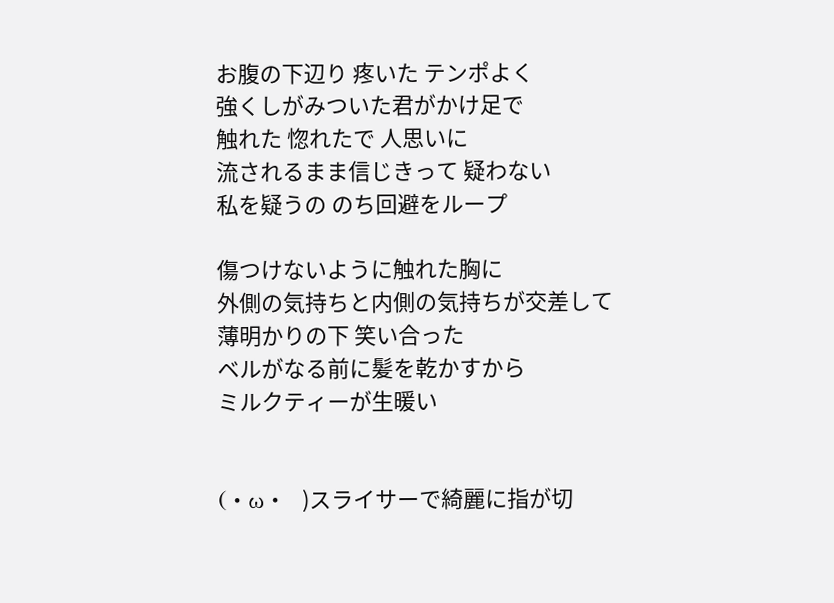お腹の下辺り 疼いた テンポよく
強くしがみついた君がかけ足で
触れた 惚れたで 人思いに
流されるまま信じきって 疑わない
私を疑うの のち回避をループ

傷つけないように触れた胸に
外側の気持ちと内側の気持ちが交差して
薄明かりの下 笑い合った
ベルがなる前に髪を乾かすから
ミルクティーが生暖い


(・ω・  )スライサーで綺麗に指が切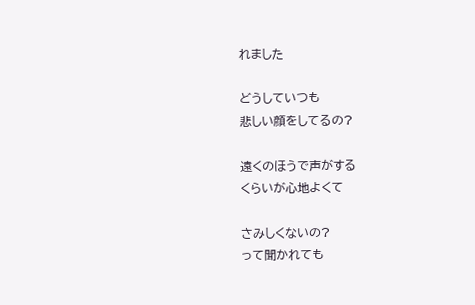れました

どうしていつも
悲しい顔をしてるの?

遠くのほうで声がする
くらいが心地よくて

さみしくないの?
って聞かれても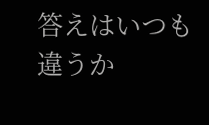答えはいつも違うか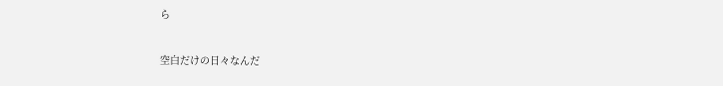ら

空白だけの日々なんだ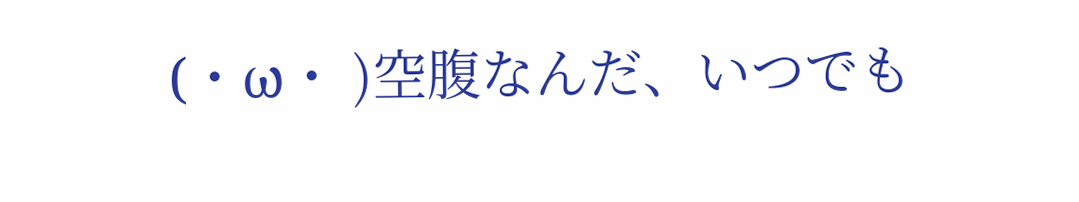(・ω・ )空腹なんだ、いつでも